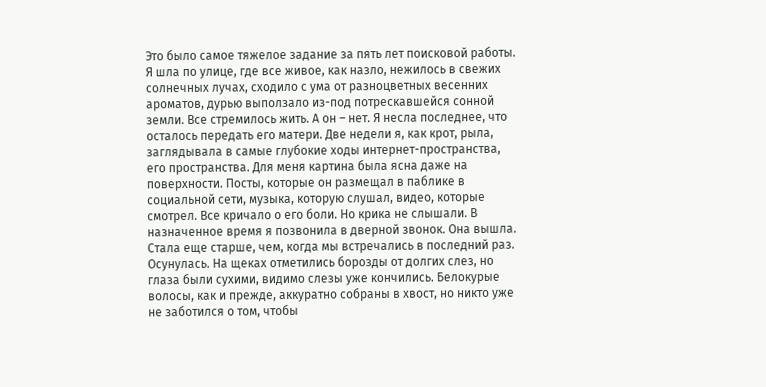Это было самое тяжелое задание за пять лет поисковой работы. Я шла по улице, где все живое, как назло, нежилось в свежих солнечных лучах, сходило с ума от разноцветных весенних ароматов, дурью выползало из-под потрескавшейся сонной земли. Все стремилось жить. А он – нет. Я несла последнее, что осталось передать его матери. Две недели я, как крот, рыла, заглядывала в самые глубокие ходы интернет-пространства, его пространства. Для меня картина была ясна даже на поверхности. Посты, которые он размещал в паблике в социальной сети, музыка, которую слушал, видео, которые смотрел. Все кричало о его боли. Но крика не слышали. В назначенное время я позвонила в дверной звонок. Она вышла. Стала еще старше, чем, когда мы встречались в последний раз. Осунулась. На щеках отметились борозды от долгих слез, но глаза были сухими, видимо слезы уже кончились. Белокурые волосы, как и прежде, аккуратно собраны в хвост, но никто уже не заботился о том, чтобы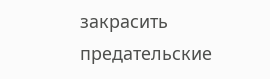закрасить предательские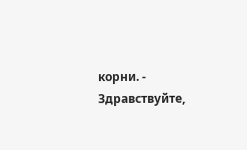корни. - Здравствуйте,